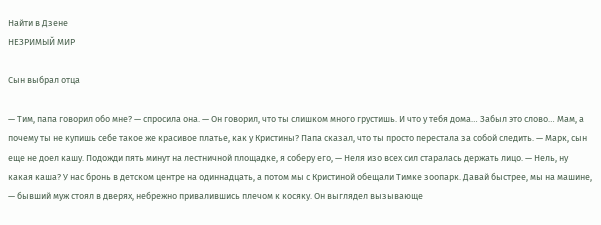Найти в Дзене
НЕЗРИМЫЙ МИР

Сын выбрал отца

— Тим, папа говорил обо мне? — спросила она. — Он говорил, что ты слишком много грустишь. И что у тебя дома… Забыл это слово… Мам, а почему ты не купишь себе такое же красивое платье, как у Кристины? Папа сказал, что ты просто перестала за собой следить. — Марк, сын еще не доел кашу. Подожди пять минут на лестничной площадке, я соберу его, — Неля изо всех сил старалась держать лицо. — Нель, ну какая каша? У нас бронь в детском центре на одиннадцать, а потом мы с Кристиной обещали Тимке зоопарк. Давай быстрее, мы на машине, — бывший муж стоял в дверях, небрежно привалившись плечом к косяку. Он выглядел вызывающе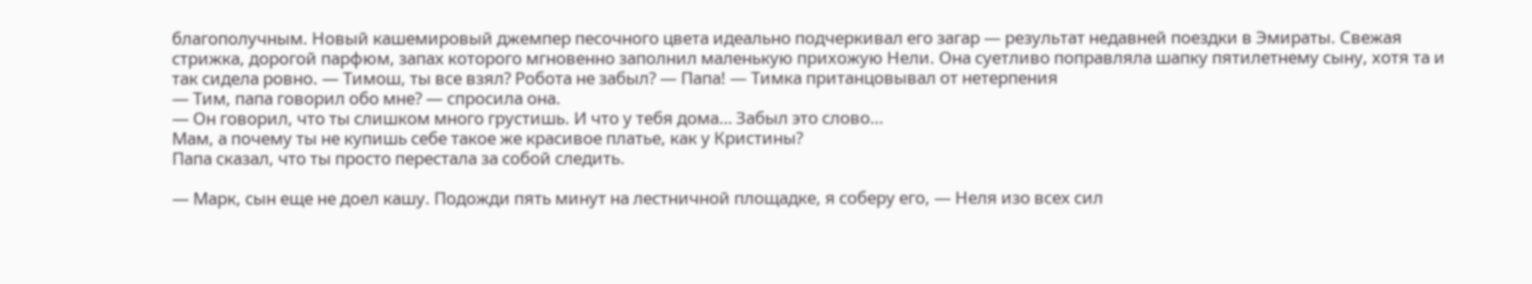благополучным. Новый кашемировый джемпер песочного цвета идеально подчеркивал его загар — результат недавней поездки в Эмираты. Свежая стрижка, дорогой парфюм, запах которого мгновенно заполнил маленькую прихожую Нели. Она суетливо поправляла шапку пятилетнему сыну, хотя та и так сидела ровно. — Тимош, ты все взял? Робота не забыл? — Папа! — Тимка пританцовывал от нетерпения
— Тим, папа говорил обо мне? — спросила она.
— Он говорил, что ты слишком много грустишь. И что у тебя дома… Забыл это слово…
Мам, а почему ты не купишь себе такое же красивое платье, как у Кристины?
Папа сказал, что ты просто перестала за собой следить.

— Марк, сын еще не доел кашу. Подожди пять минут на лестничной площадке, я соберу его, — Неля изо всех сил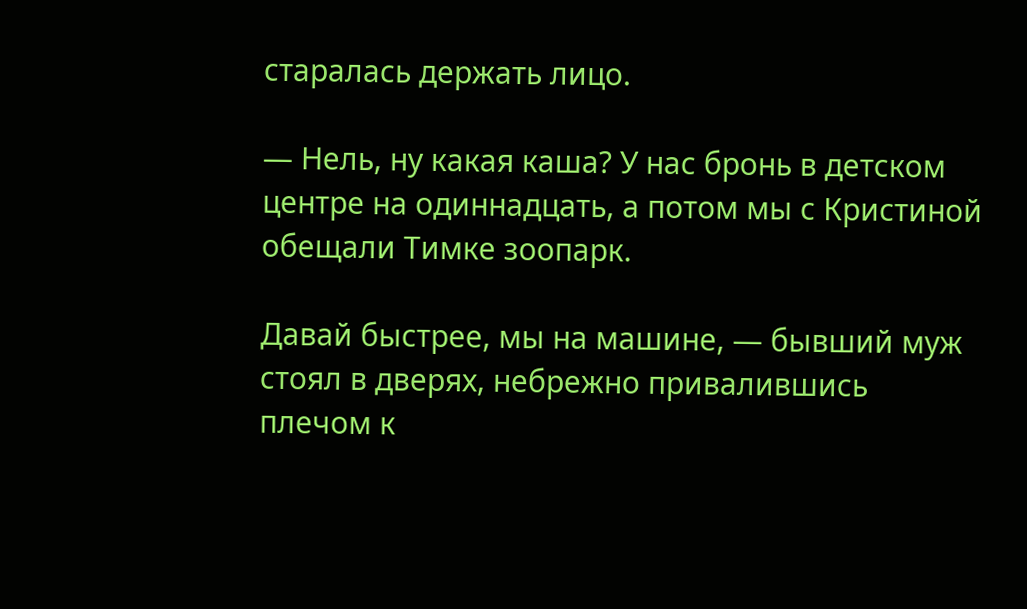старалась держать лицо.

— Нель, ну какая каша? У нас бронь в детском центре на одиннадцать, а потом мы с Кристиной обещали Тимке зоопарк.

Давай быстрее, мы на машине, — бывший муж стоял в дверях, небрежно привалившись плечом к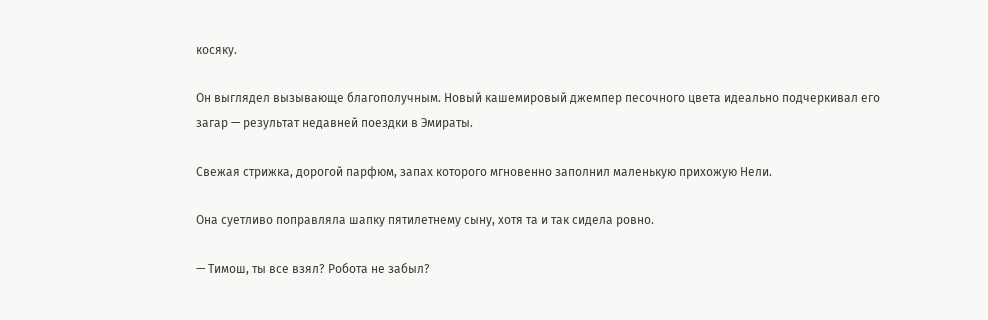косяку.

Он выглядел вызывающе благополучным. Новый кашемировый джемпер песочного цвета идеально подчеркивал его загар — результат недавней поездки в Эмираты.

Свежая стрижка, дорогой парфюм, запах которого мгновенно заполнил маленькую прихожую Нели.

Она суетливо поправляла шапку пятилетнему сыну, хотя та и так сидела ровно.

— Тимош, ты все взял? Робота не забыл?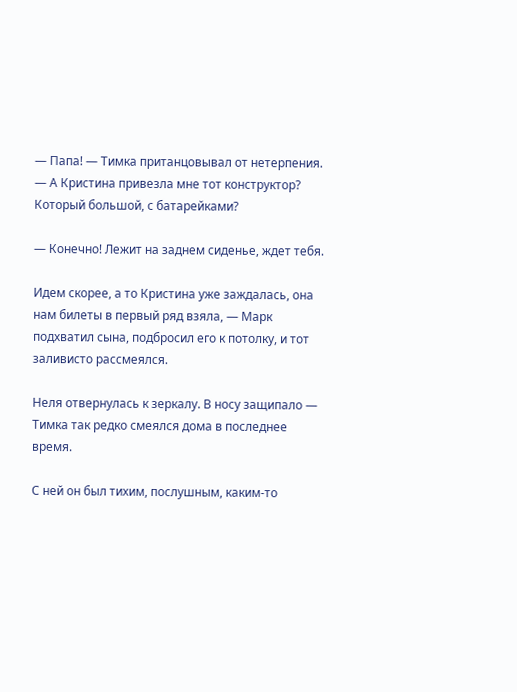— Папа! — Тимка пританцовывал от нетерпения. — А Кристина привезла мне тот конструктор? Который большой, с батарейками?

— Конечно! Лежит на заднем сиденье, ждет тебя.

Идем скорее, а то Кристина уже заждалась, она нам билеты в первый ряд взяла, — Марк подхватил сына, подбросил его к потолку, и тот заливисто рассмеялся.

Неля отвернулась к зеркалу. В носу защипало — Тимка так редко смеялся дома в последнее время.

С ней он был тихим, послушным, каким-то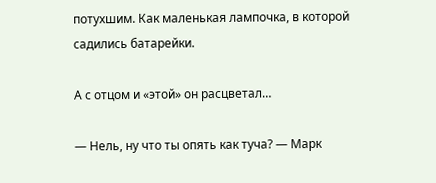потухшим. Как маленькая лампочка, в которой садились батарейки.

А с отцом и «этой» он расцветал…

— Нель, ну что ты опять как туча? — Марк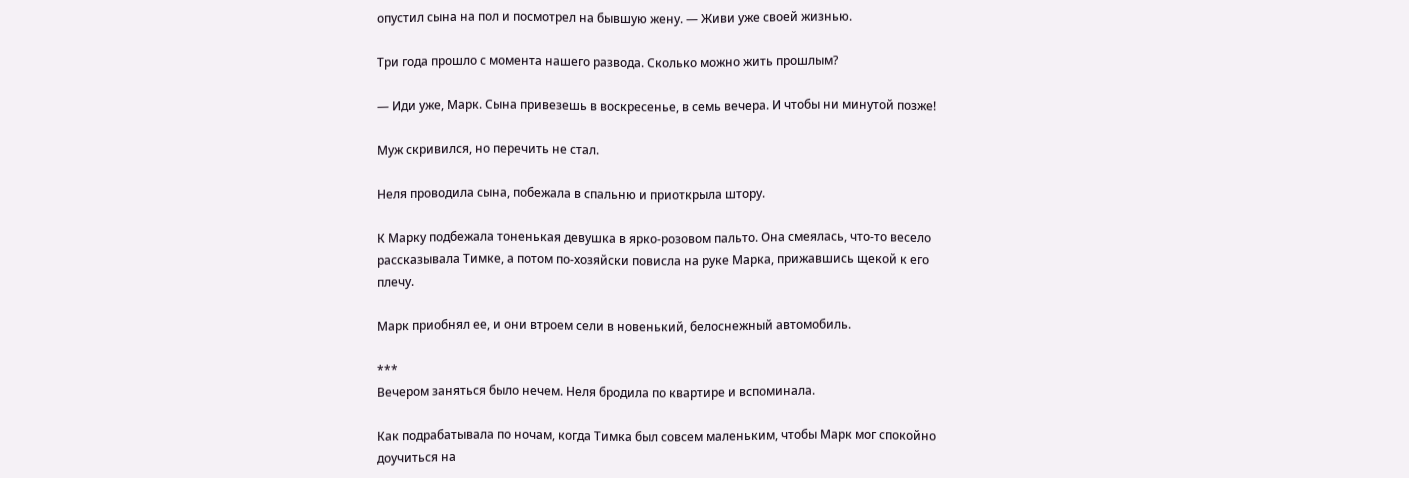опустил сына на пол и посмотрел на бывшую жену. — Живи уже своей жизнью.

Три года прошло с момента нашего развода. Сколько можно жить прошлым?

— Иди уже, Марк. Сына привезешь в воскресенье, в семь вечера. И чтобы ни минутой позже!

Муж скривился, но перечить не стал.

Неля проводила сына, побежала в спальню и приоткрыла штору.

К Марку подбежала тоненькая девушка в ярко-розовом пальто. Она смеялась, что-то весело рассказывала Тимке, а потом по-хозяйски повисла на руке Марка, прижавшись щекой к его плечу.

Марк приобнял ее, и они втроем сели в новенький, белоснежный автомобиль.

***
Вечером заняться было нечем. Неля бродила по квартире и вспоминала.

Как подрабатывала по ночам, когда Тимка был совсем маленьким, чтобы Марк мог спокойно доучиться на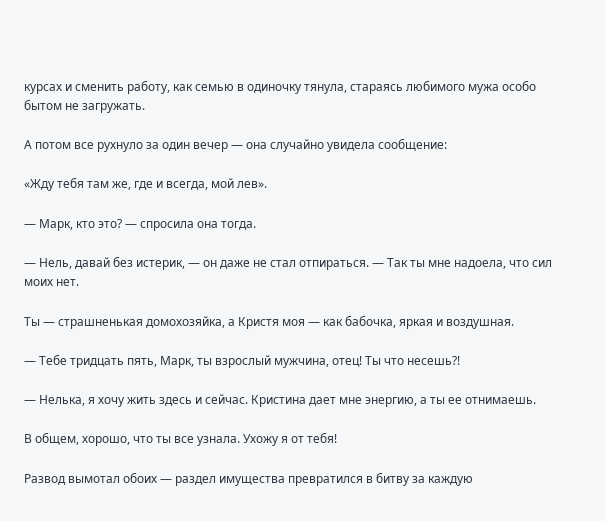курсах и сменить работу, как семью в одиночку тянула, стараясь любимого мужа особо бытом не загружать.

А потом все рухнуло за один вечер — она случайно увидела сообщение:

«Жду тебя там же, где и всегда, мой лев».

— Марк, кто это? — спросила она тогда.

— Нель, давай без истерик, — он даже не стал отпираться. — Так ты мне надоела, что сил моих нет.

Ты — страшненькая домохозяйка, а Кристя моя — как бабочка, яркая и воздушная.

— Тебе тридцать пять, Марк, ты взрослый мужчина, отец! Ты что несешь?!

— Нелька, я хочу жить здесь и сейчас. Кристина дает мне энергию, а ты ее отнимаешь.

В общем, хорошо, что ты все узнала. Ухожу я от тебя!

Развод вымотал обоих — раздел имущества превратился в битву за каждую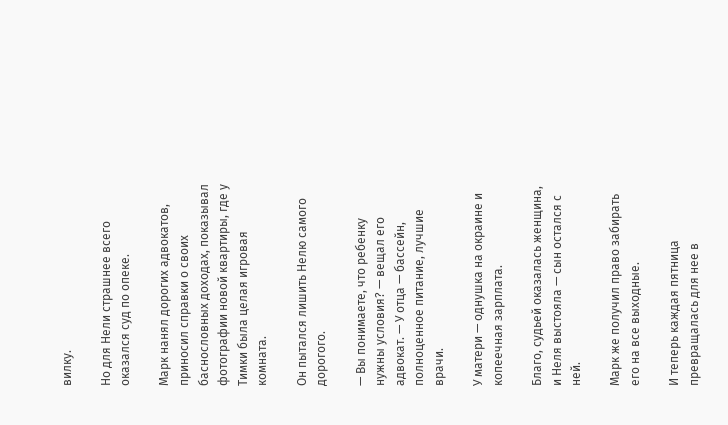вилку.

Но для Нели страшнее всего оказался суд по опеке.

Марк нанял дорогих адвокатов, приносил справки о своих баснословных доходах, показывал фотографии новой квартиры, где у Тимки была целая игровая комната.

Он пытался лишить Нелю самого дорогого.

— Вы понимаете, что ребенку нужны условия? — вещал его адвокат. — У отца — бассейн, полноценное питание, лучшие врачи.

У матери — однушка на окраине и копеечная зарплата.

Благо, судьей оказалась женщина, и Неля выстояла — сын остался с ней.

Марк же получил право забирать его на все выходные.

И теперь каждая пятница превращалась для нее в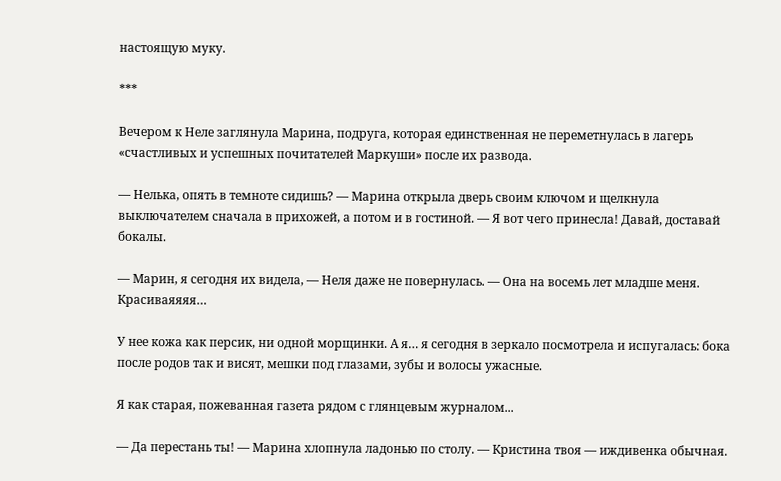настоящую муку.

***

Вечером к Неле заглянула Марина, подруга, которая единственная не переметнулась в лагерь «счастливых и успешных почитателей Маркуши» после их развода.

— Нелька, опять в темноте сидишь? — Марина открыла дверь своим ключом и щелкнула выключателем сначала в прихожей, а потом и в гостиной. — Я вот чего принесла! Давай, доставай бокалы.

— Марин, я сегодня их видела, — Неля даже не повернулась. — Она на восемь лет младше меня. Красиваяяяя…

У нее кожа как персик, ни одной морщинки. А я… я сегодня в зеркало посмотрела и испугалась: бока после родов так и висят, мешки под глазами, зубы и волосы ужасные.

Я как старая, пожеванная газета рядом с глянцевым журналом...

— Да перестань ты! — Марина хлопнула ладонью по столу. — Кристина твоя — иждивенка обычная.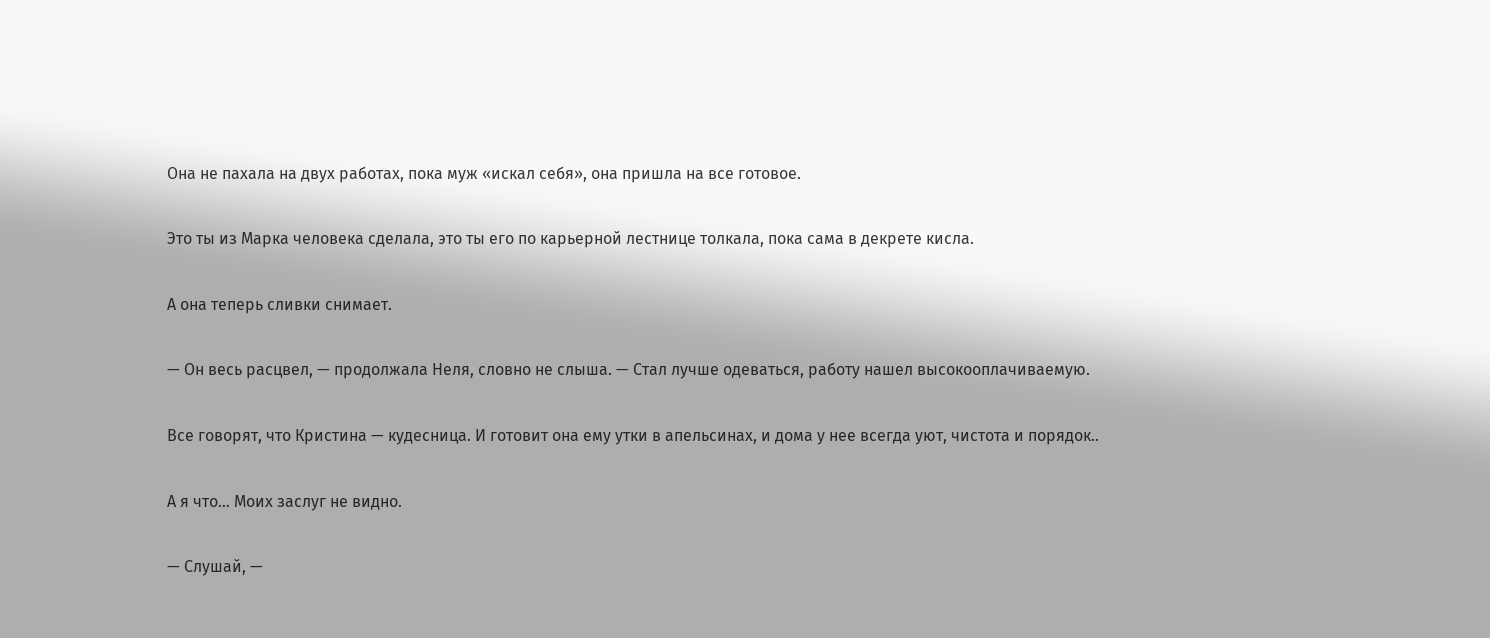Она не пахала на двух работах, пока муж «искал себя», она пришла на все готовое.

Это ты из Марка человека сделала, это ты его по карьерной лестнице толкала, пока сама в декрете кисла.

А она теперь сливки снимает.

— Он весь расцвел, — продолжала Неля, словно не слыша. — Стал лучше одеваться, работу нашел высокооплачиваемую.

Все говорят, что Кристина — кудесница. И готовит она ему утки в апельсинах, и дома у нее всегда уют, чистота и порядок..

А я что… Моих заслуг не видно.

— Слушай, —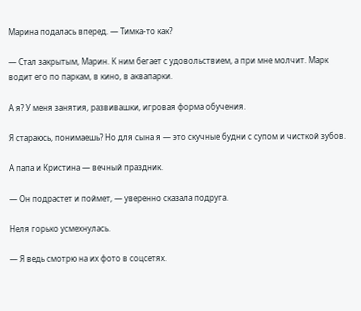Марина подалась вперед. — Тимка-то как?

— Стал закрытым, Марин. К ним бегает с удовольствием, а при мне молчит. Марк водит его по паркам, в кино, в аквапарки.

А я? У меня занятия, развивашки, игровая форма обучения.

Я стараюсь, понимаешь? Но для сына я — это скучные будни с супом и чисткой зубов.

А папа и Кристина — вечный праздник.

— Он подрастет и поймет, — уверенно сказала подруга.

Неля горько усмехнулась.

— Я ведь смотрю на их фото в соцсетях.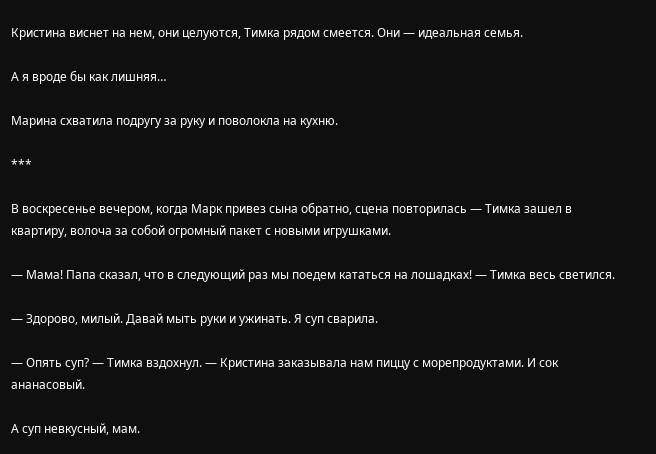Кристина виснет на нем, они целуются, Тимка рядом смеется. Они — идеальная семья.

А я вроде бы как лишняя…

Марина схватила подругу за руку и поволокла на кухню.

***

В воскресенье вечером, когда Марк привез сына обратно, сцена повторилась — Тимка зашел в квартиру, волоча за собой огромный пакет с новыми игрушками.

— Мама! Папа сказал, что в следующий раз мы поедем кататься на лошадках! — Тимка весь светился.

— Здорово, милый. Давай мыть руки и ужинать. Я суп сварила.

— Опять суп? — Тимка вздохнул. — Кристина заказывала нам пиццу с морепродуктами. И сок ананасовый.

А суп невкусный, мам.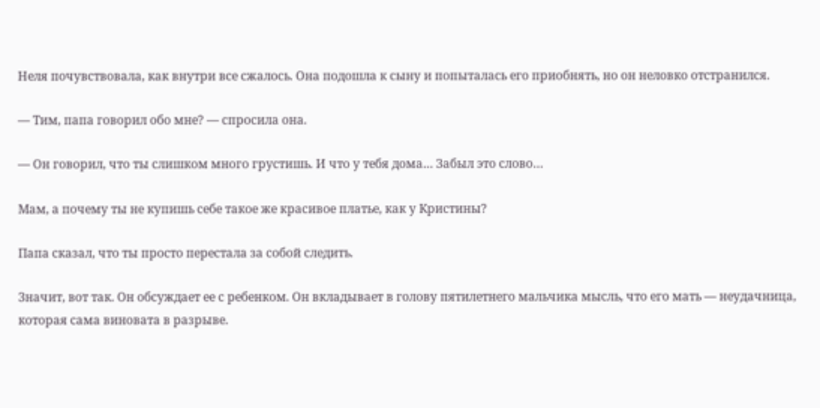Неля почувствовала, как внутри все сжалось. Она подошла к сыну и попыталась его приобнять, но он неловко отстранился.

— Тим, папа говорил обо мне? — спросила она.

— Он говорил, что ты слишком много грустишь. И что у тебя дома… Забыл это слово…

Мам, а почему ты не купишь себе такое же красивое платье, как у Кристины?

Папа сказал, что ты просто перестала за собой следить.

Значит, вот так. Он обсуждает ее с ребенком. Он вкладывает в голову пятилетнего мальчика мысль, что его мать — неудачница, которая сама виновата в разрыве.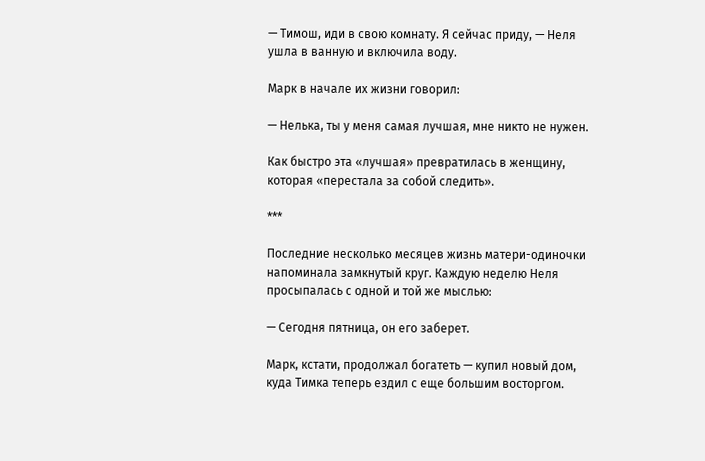— Тимош, иди в свою комнату. Я сейчас приду, — Неля ушла в ванную и включила воду.

Марк в начале их жизни говорил:

— Нелька, ты у меня самая лучшая, мне никто не нужен.

Как быстро эта «лучшая» превратилась в женщину, которая «перестала за собой следить».

***

Последние несколько месяцев жизнь матери-одиночки напоминала замкнутый круг. Каждую неделю Неля просыпалась с одной и той же мыслью:

— Сегодня пятница, он его заберет.

Марк, кстати, продолжал богатеть — купил новый дом, куда Тимка теперь ездил с еще большим восторгом.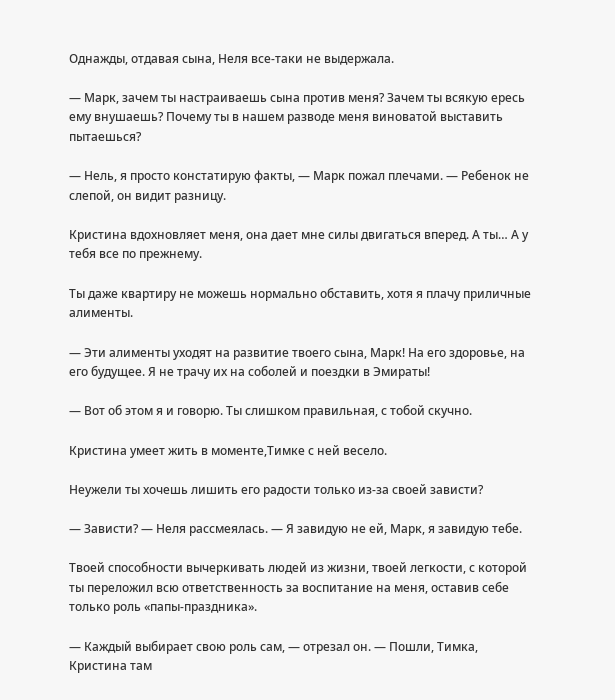Однажды, отдавая сына, Неля все-таки не выдержала.

— Марк, зачем ты настраиваешь сына против меня? Зачем ты всякую ересь ему внушаешь? Почему ты в нашем разводе меня виноватой выставить пытаешься?

— Нель, я просто констатирую факты, — Марк пожал плечами. — Ребенок не слепой, он видит разницу.

Кристина вдохновляет меня, она дает мне силы двигаться вперед. А ты… А у тебя все по прежнему.

Ты даже квартиру не можешь нормально обставить, хотя я плачу приличные алименты.

— Эти алименты уходят на развитие твоего сына, Марк! На его здоровье, на его будущее. Я не трачу их на соболей и поездки в Эмираты!

— Вот об этом я и говорю. Ты слишком правильная, с тобой скучно.

Кристина умеет жить в моменте,Тимке с ней весело.

Неужели ты хочешь лишить его радости только из-за своей зависти?

— Зависти? — Неля рассмеялась. — Я завидую не ей, Марк, я завидую тебе.

Твоей способности вычеркивать людей из жизни, твоей легкости, с которой ты переложил всю ответственность за воспитание на меня, оставив себе только роль «папы-праздника».

— Каждый выбирает свою роль сам, — отрезал он. — Пошли, Тимка, Кристина там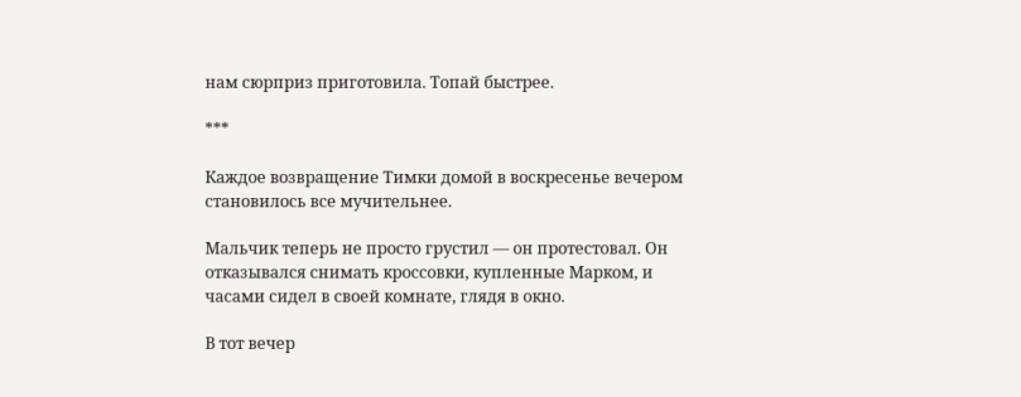нам сюрприз приготовила. Топай быстрее.

***

Каждое возвращение Тимки домой в воскресенье вечером становилось все мучительнее.

Мальчик теперь не просто грустил — он протестовал. Он отказывался снимать кроссовки, купленные Марком, и часами сидел в своей комнате, глядя в окно.

В тот вечер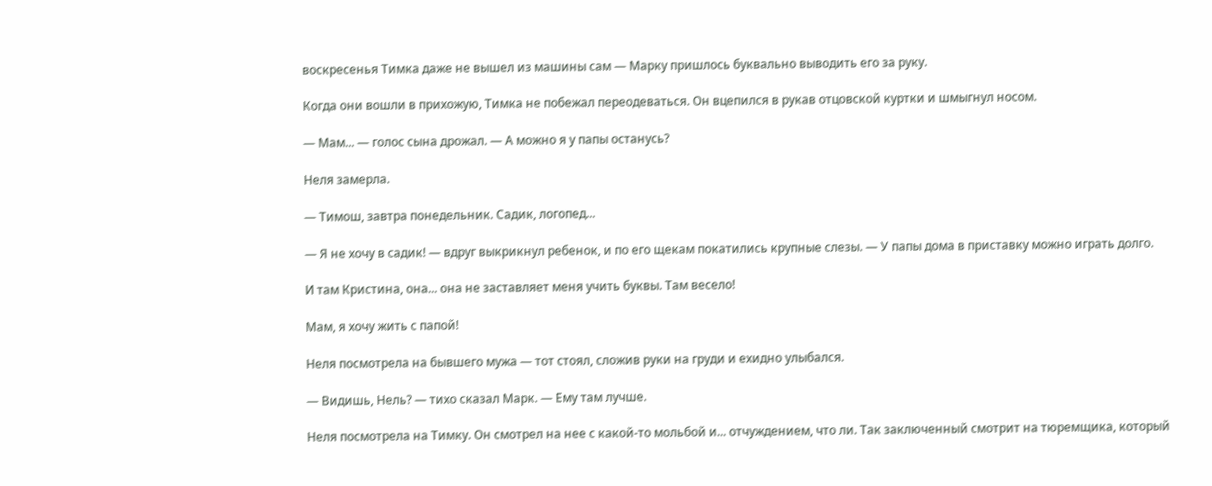воскресенья Тимка даже не вышел из машины сам — Марку пришлось буквально выводить его за руку.

Когда они вошли в прихожую, Тимка не побежал переодеваться. Он вцепился в рукав отцовской куртки и шмыгнул носом.

— Мам... — голос сына дрожал. — А можно я у папы останусь?

Неля замерла.

— Тимош, завтра понедельник. Садик, логопед...

— Я не хочу в садик! — вдруг выкрикнул ребенок, и по его щекам покатились крупные слезы. — У папы дома в приставку можно играть долго.

И там Кристина, она... она не заставляет меня учить буквы. Там весело!

Мам, я хочу жить с папой!

Неля посмотрела на бывшего мужа — тот стоял, сложив руки на груди и ехидно улыбался.

— Видишь, Нель? — тихо сказал Марк. — Ему там лучше.

Неля посмотрела на Тимку. Он смотрел на нее с какой-то мольбой и... отчуждением, что ли. Так заключенный смотрит на тюремщика, который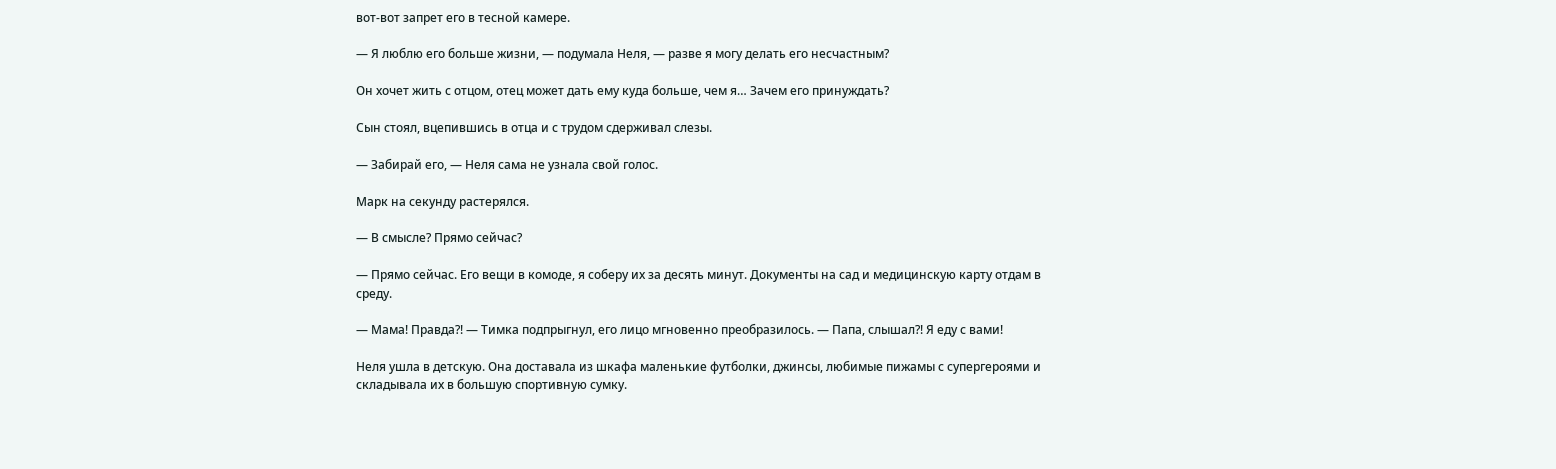вот-вот запрет его в тесной камере.

— Я люблю его больше жизни, — подумала Неля, — разве я могу делать его несчастным?

Он хочет жить с отцом, отец может дать ему куда больше, чем я… Зачем его принуждать?

Сын стоял, вцепившись в отца и с трудом сдерживал слезы.

— Забирай его, — Неля сама не узнала свой голос.

Марк на секунду растерялся.

— В смысле? Прямо сейчас?

— Прямо сейчас. Его вещи в комоде, я соберу их за десять минут. Документы на сад и медицинскую карту отдам в среду.

— Мама! Правда?! — Тимка подпрыгнул, его лицо мгновенно преобразилось. — Папа, слышал?! Я еду с вами!

Неля ушла в детскую. Она доставала из шкафа маленькие футболки, джинсы, любимые пижамы с супергероями и складывала их в большую спортивную сумку.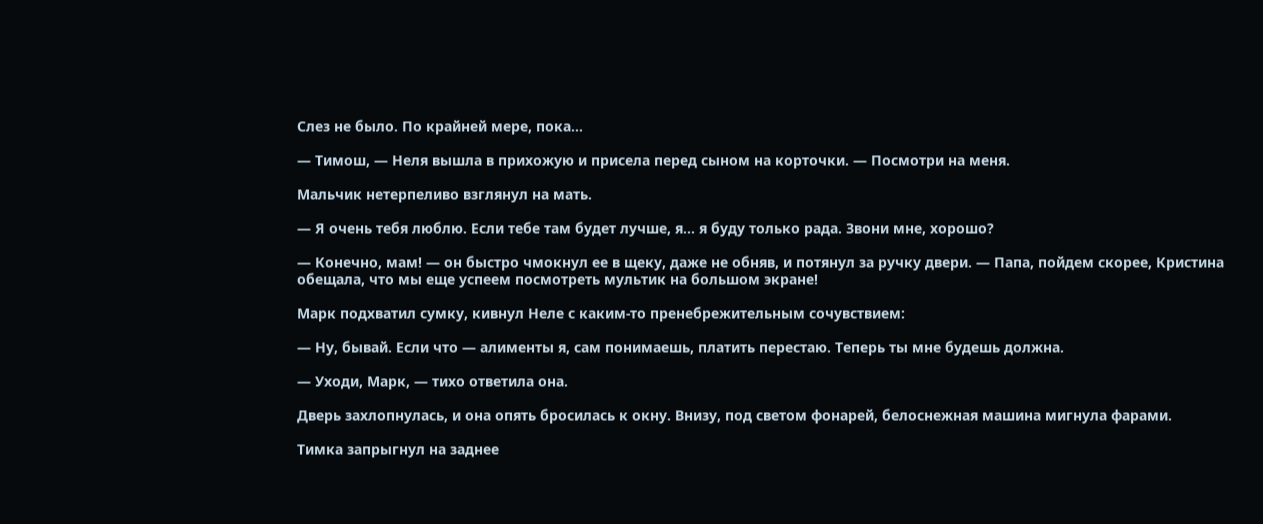Слез не было. По крайней мере, пока…

— Тимош, — Неля вышла в прихожую и присела перед сыном на корточки. — Посмотри на меня.

Мальчик нетерпеливо взглянул на мать.

— Я очень тебя люблю. Если тебе там будет лучше, я... я буду только рада. Звони мне, хорошо?

— Конечно, мам! — он быстро чмокнул ее в щеку, даже не обняв, и потянул за ручку двери. — Папа, пойдем скорее, Кристина обещала, что мы еще успеем посмотреть мультик на большом экране!

Марк подхватил сумку, кивнул Неле с каким-то пренебрежительным сочувствием:

— Ну, бывай. Если что — алименты я, сам понимаешь, платить перестаю. Теперь ты мне будешь должна.

— Уходи, Марк, — тихо ответила она.

Дверь захлопнулась, и она опять бросилась к окну. Внизу, под светом фонарей, белоснежная машина мигнула фарами.

Тимка запрыгнул на заднее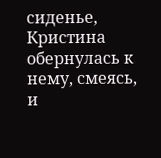сиденье, Кристина обернулась к нему, смеясь, и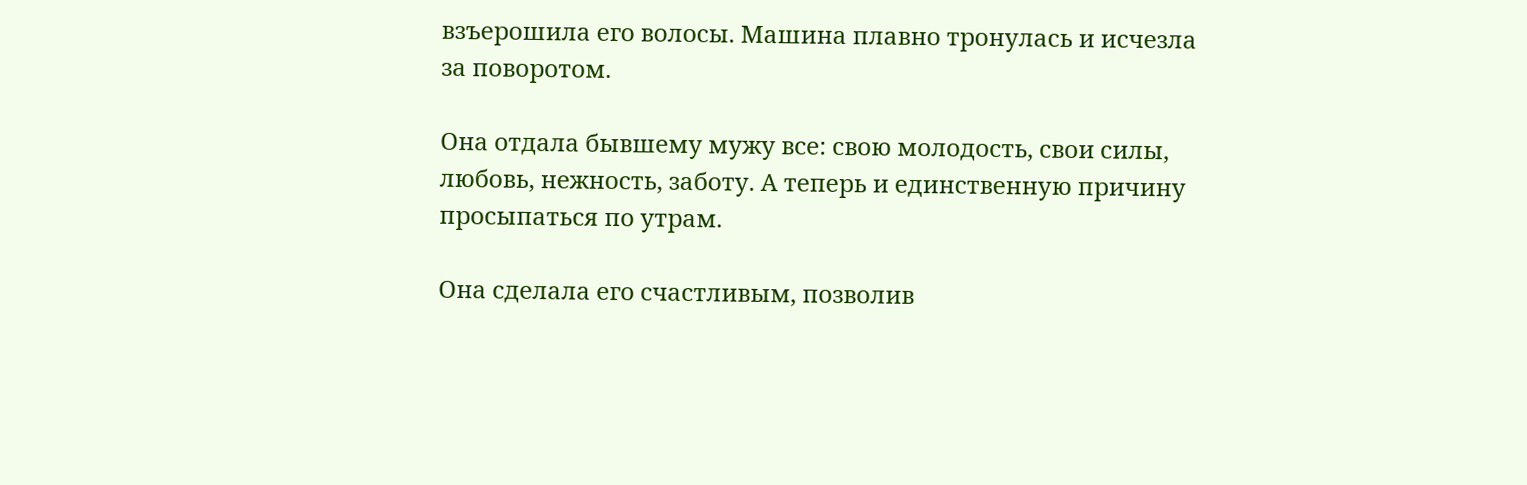взъерошила его волосы. Машина плавно тронулась и исчезла за поворотом.

Она отдала бывшему мужу все: свою молодость, свои силы, любовь, нежность, заботу. А теперь и единственную причину просыпаться по утрам.

Она сделала его счастливым, позволив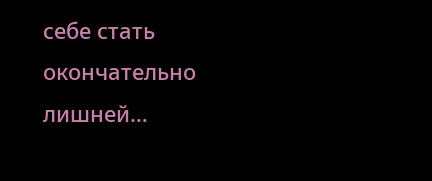себе стать окончательно лишней…